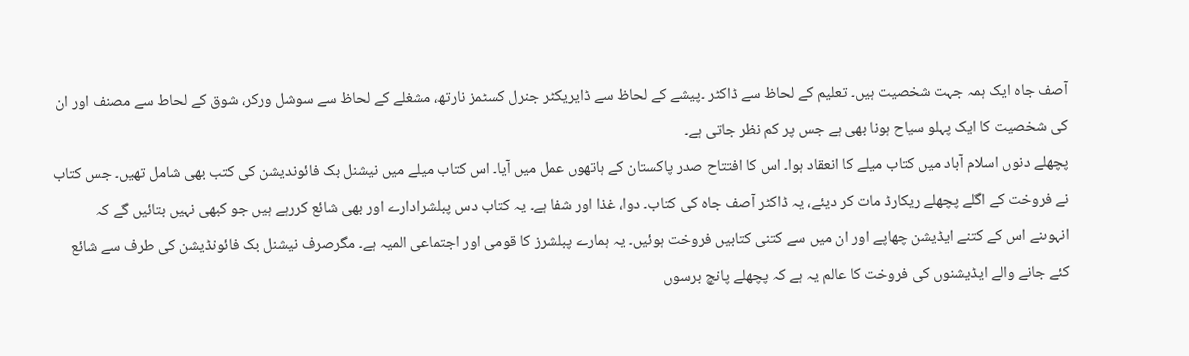آصف جاہ ایک ہمہ جہت شخصیت ہیں۔ تعلیم کے لحاظ سے ڈاکٹر ۔پیشے کے لحاظ سے ڈایریکٹر جنرل کسٹمز نارتھ، مشغلے کے لحاظ سے سوشل ورکر، شوق کے لحاط سے مصنف اور ان کی شخصیت کا ایک پہلو سیاح ہونا بھی ہے جس پر کم نظر جاتی ہے۔
پچھلے دنوں اسلام آباد میں کتاب میلے کا انعقاد ہوا۔ اس کا افتتاح صدر پاکستان کے ہاتھوں عمل میں آیا۔ اس کتاب میلے میں نیشنل بک فائوندیشن کی کتب بھی شامل تھیں۔ جس کتاب نے فروخت کے اگلے پچھلے ریکارڈ مات کر دیئے، یہ ڈاکٹر آصف جاہ کی کتاب۔ دوا، غذا اور شفا ہے۔ یہ کتاب دس پبلشرادارے اور بھی شائع کررہے ہیں جو کبھی نہیں بتائیں گے کہ انہوںنے اس کے کتنے ایڈیشن چھاپے اور ان میں سے کتنی کتابیں فروخت ہوئیں۔ یہ ہمارے پبلشرز کا قومی اور اجتماعی المیہ ہے۔ مگرصرف نیشنل بک فائونڈیشن کی طرف سے شائع کئے جانے والے ایڈیشنوں کی فروخت کا عالم یہ ہے کہ پچھلے پانچ برسوں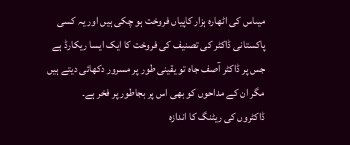میںاس کی اٹھارہ ہزار کاپیاں فروخت ہو چکی ہیں اور یہ کسی پاکستانی ڈاکٹر کی تصنیف کی فروخت کا ایک ایسا ریکارڈ ہے جس پر ڈاکٹر آصف جاہ تو یقینی طور پر مسرور دکھائی دیتے ہیں مگر ان کے مداحوں کو بھی اس پر بجاطور پر فخر ہے۔
ڈاکٹروں کی ریٹنگ کا اندازہ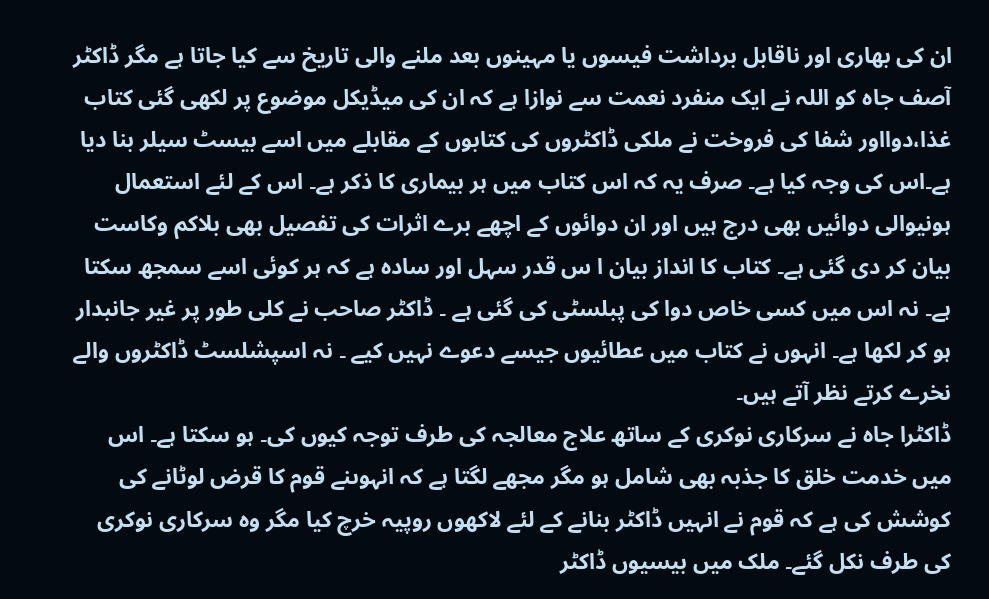ان کی بھاری اور ناقابل برداشت فیسوں یا مہینوں بعد ملنے والی تاریخ سے کیا جاتا ہے مگر ڈاکٹر آصف جاہ کو اللہ نے ایک منفرد نعمت سے نوازا ہے کہ ان کی میڈیکل موضوع پر لکھی گئی کتاب غذا،دوااور شفا کی فروخت نے ملکی ڈاکٹروں کی کتابوں کے مقابلے میں اسے بیسٹ سیلر بنا دیا ہے۔اس کی وجہ کیا ہے۔ صرف یہ کہ اس کتاب میں ہر بیماری کا ذکر ہے۔ اس کے لئے استعمال ہونیوالی دوائیں بھی درج ہیں اور ان دوائوں کے اچھے برے اثرات کی تفصیل بھی بلاکم وکاست بیان کر دی گئی ہے۔ کتاب کا انداز بیان ا س قدر سہل اور سادہ ہے کہ ہر کوئی اسے سمجھ سکتا ہے۔ نہ اس میں کسی خاص دوا کی پبلسٹی کی گئی ہے ۔ ڈاکٹر صاحب نے کلی طور پر غیر جانبدار ہو کر لکھا ہے۔ انہوں نے کتاب میں عطائیوں جیسے دعوے نہیں کیے ۔ نہ اسپشلسٹ ڈاکٹروں والے نخرے کرتے نظر آتے ہیں۔
ڈاکٹرا جاہ نے سرکاری نوکری کے ساتھ علاج معالجہ کی طرف توجہ کیوں کی۔ ہو سکتا ہے۔ اس میں خدمت خلق کا جذبہ بھی شامل ہو مگر مجھے لگتا ہے کہ انہوںنے قوم کا قرض لوٹانے کی کوشش کی ہے کہ قوم نے انہیں ڈاکٹر بنانے کے لئے لاکھوں روپیہ خرچ کیا مگر وہ سرکاری نوکری کی طرف نکل گئے۔ ملک میں بیسیوں ڈاکٹر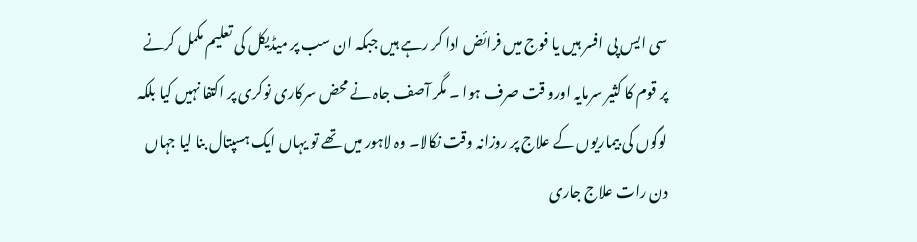سی ایس پی افسر ہیں یا فوج میں فرائض ادا کر رہے ہیں جبکہ ان سب پر میڈیکل کی تعلیم مکمل کرنے پر قوم کا کثیر سرمایہ اورو قت صرف ہوا ۔ مگر آصف جاہ نے محض سرکاری نوکری پر اکتفا نہیں کیا بلکہ لوگوں کی بیماریوں کے علاج پر روزانہ وقت نکالا۔ وہ لاہور میں تھے تو یہاں ایک ہسپتال بنا لیا جہاں دن رات علاج جاری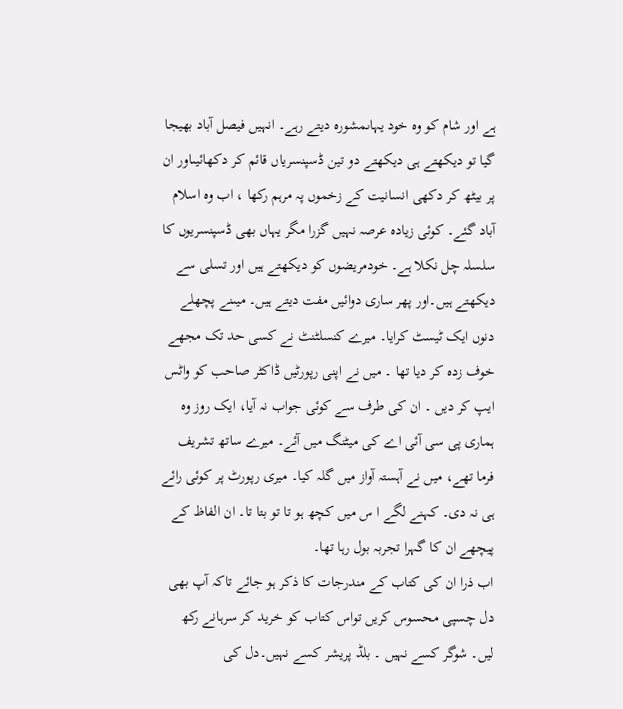ہے اور شام کو وہ خود یہاںمشورہ دیتے رہے۔ انہیں فیصل آباد بھیجا گیا تو دیکھتے ہی دیکھتے دو تین ڈسپنسریاں قائم کر دکھائیںاور ان پر بیٹھ کر دکھی انسانیت کے زخموں پہ مرہم رکھا ، اب وہ اسلام آباد گئے۔ کوئی زیادہ عرصہ نہیں گزرا مگر یہاں بھی ڈسپنسریوں کا سلسلہ چل نکلا ہے۔ خودمریضوں کو دیکھتے ہیں اور تسلی سے دیکھتے ہیں۔اور پھر ساری دوائیں مفت دیتے ہیں۔ میںنے پچھلے دنوں ایک ٹیسٹ کرایا۔ میرے کنسلٹنٹ نے کسی حد تک مجھے خوف زدہ کر دیا تھا ۔ میں نے اپنی رپورٹیں ڈاکٹر صاحب کو واٹس ایپ کر دیں ۔ ان کی طرف سے کوئی جواب نہ آیا، ایک روز وہ ہماری پی سی آئی اے کی میٹنگ میں آئے۔ میرے ساتھ تشریف فرما تھے، میں نے آہستہ آواز میں گلہ کیا۔ میری رپورٹ پر کوئی رائے ہی نہ دی۔ کہنے لگے ا س میں کچھ ہو تا تو بتا تا۔ ان الفاظ کے پیچھے ان کا گہرا تجربہ بول رہا تھا۔
اب ذرا ان کی کتاب کے مندرجات کا ذکر ہو جائے تاکہ آپ بھی دل چسپی محسوس کریں تواس کتاب کو خرید کر سرہانے رکھ لیں۔ شوگر کسے نہیں ۔ بلڈ پریشر کسے نہیں۔دل کی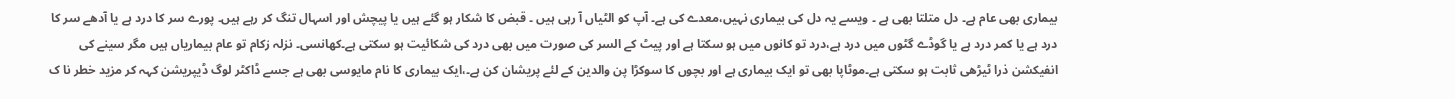بیماری بھی عام ہے۔ دل متلتا بھی ہے ۔ ویسے یہ دل کی بیماری نہیں،معدے کی ہے۔ آپ کو الٹیاں آ رہی ہیں ۔ قبض کا شکار ہو گئے ہیں یا پیچش اور اسہال تنگ کر رہے ہیں۔ پورے سر کا درد ہے یا آدھے سر کا درد ہے یا کمر درد ہے یا گوڈے گٹوں میں درد ہے،درد تو کانوں میں ہو سکتا ہے اور پیٹ کے السر کی صورت میں بھی درد کی شکائیت ہو سکتی ہے۔کھانسی۔ نزلہ زکام تو عام بیماریاں ہیں مگر سینے کی انفیکشن ذرا ٹیڑھی ثابت ہو سکتی ہے۔موٹاپا بھی تو ایک بیماری ہے اور بچوں کا سوکڑا پن والدین کے لئے پریشان کن ہے۔،ایک بیماری کا نام مایوسی بھی ہے جسے ڈاکٹر لوگ ڈیپریشن کہہ کر مزید خطر نا ک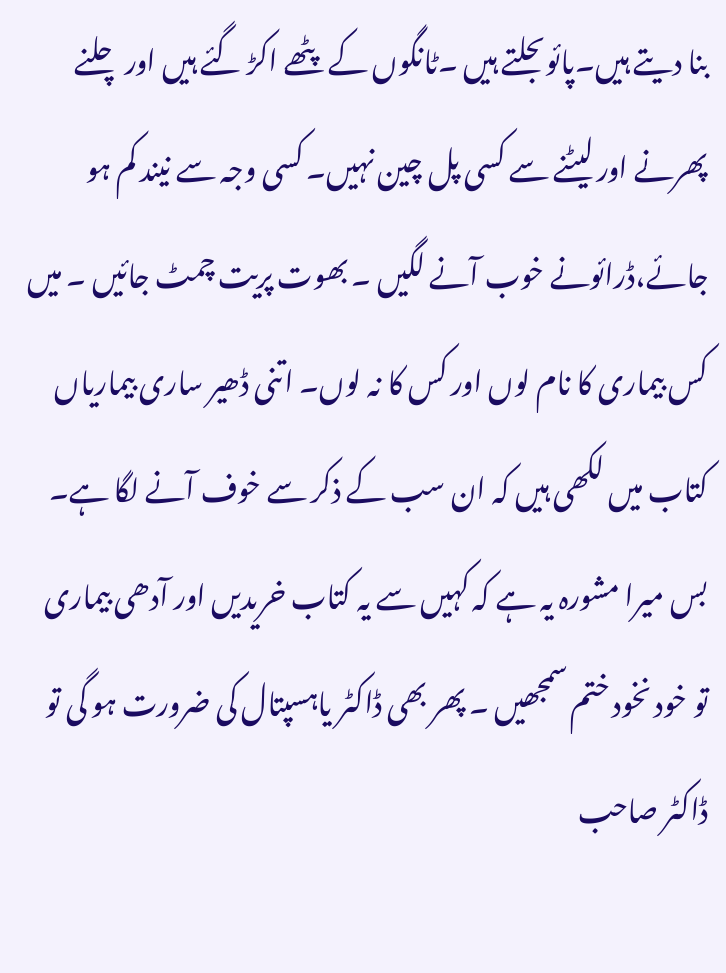بنا دیتے ہیں۔پائوںجلتے ہیں ۔ٹانگوں کے پٹھے اکڑ گئے ہیں اور چلنے پھرنے اور لیٹنے سے کسی پل چین نہیں۔ کسی وجہ سے نیند کم ہو جائے،ڈرائونے خوب آنے لگیں ۔ بھوت پریت چمٹ جائیں ۔ میں کس بیماری کا نام لوں اور کس کا نہ لوں۔ اتنی ڈھیر ساری بیماریاں کتاب میں لکھی ہیں کہ ان سب کے ذکر سے خوف آنے لگا ہے۔ بس میرا مشورہ یہ ہے کہ کہیں سے یہ کتاب خریدیں اور آدھی بیماری تو خود نخود ختم سمجھیں ۔ پھر بھی ڈاکٹر یاہسپتال کی ضرورت ہو گی تو ڈاکٹر صاحب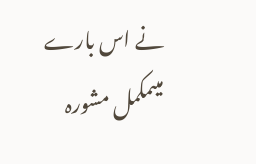نے اس بارے میںمکمل مشورہ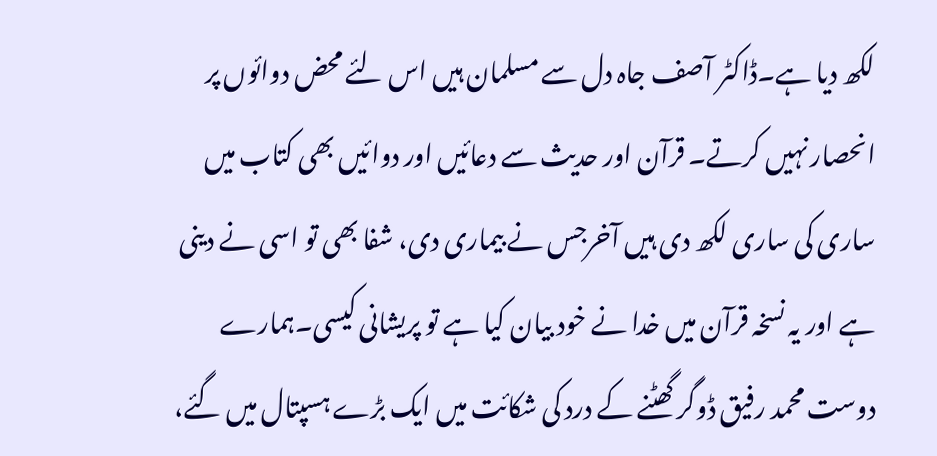لکھ دیا ہے۔ڈاکٹر آصف جاہ دل سے مسلمان ہیں اس لئے محض دوائوں پر انحصار نہیں کرتے۔ قرآن اور حدیث سے دعائیں اور دوائیں بھی کتاب میں ساری کی ساری لکھ دی ہیں آخرجس نے بیماری دی، شفا بھی تو اسی نے دینی ہے اور یہ نسخہ قرآن میں خدا نے خود بیان کیا ہے تو پریشانی کیسی۔ہمارے دوست محمد رفیق ڈوگر گھٹنے کے درد کی شکائت میں ایک بڑے ہسپتال میں گئے،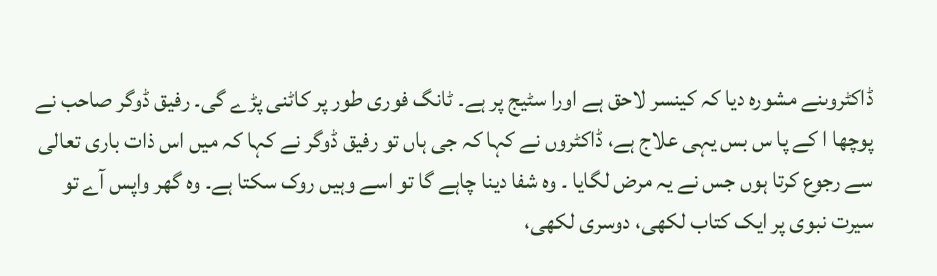ڈاکٹروںنے مشورہ دیا کہ کینسر لاحق ہے اورا سٹیج پر ہے۔ ٹانگ فوری طور پر کاٹنی پڑے گی۔ رفیق ڈوگر صاحب نے پوچھا ا کے پا س بس یہی علاج ہے، ڈاکٹروں نے کہا کہ جی ہاں تو رفیق ڈوگر نے کہا کہ میں اس ذات باری تعالی سے رجوع کرتا ہوں جس نے یہ مرض لگایا ۔ وہ شفا دینا چاہے گا تو اسے وہیں روک سکتا ہے۔ وہ گھر واپس آے تو سیرت نبوی پر ایک کتاب لکھی، دوسری لکھی،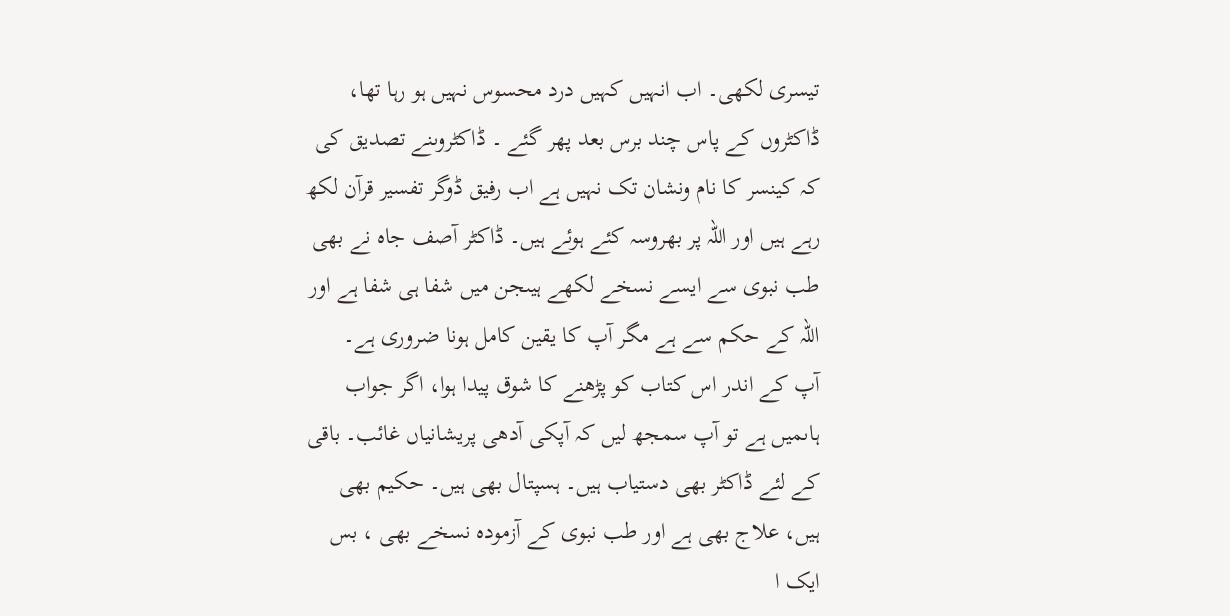تیسری لکھی۔ اب انہیں کہیں درد محسوس نہیں ہو رہا تھا، ڈاکٹروں کے پاس چند برس بعد پھر گئے ۔ ڈاکٹروںنے تصدیق کی کہ کینسر کا نام ونشان تک نہیں ہے اب رفیق ڈوگر تفسیر قرآن لکھ رہے ہیں اور اللہ پر بھروسہ کئے ہوئے ہیں۔ ڈاکٹر آصف جاہ نے بھی طب نبوی سے ایسے نسخے لکھے ہیںجن میں شفا ہی شفا ہے اور اللہ کے حکم سے ہے مگر آپ کا یقین کامل ہونا ضروری ہے۔
آپ کے اندر اس کتاب کو پڑھنے کا شوق پیدا ہوا، اگر جواب ہاںمیں ہے تو آپ سمجھ لیں کہ آپکی آدھی پریشانیاں غائب۔ باقی کے لئے ڈاکٹر بھی دستیاب ہیں۔ ہسپتال بھی ہیں۔ حکیم بھی ہیں، علاج بھی ہے اور طب نبوی کے آزمودہ نسخے بھی ، بس ایک ا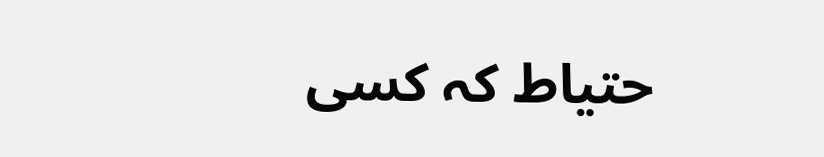حتیاط کہ کسی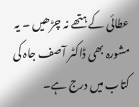عطائی کے ہتھے نہ چڑھیں ۔ یہ مشورہ بھی ڈاکٹر آصف جاہ کی کتاب میں درج ہے۔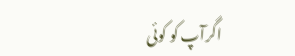اگرآپ کو کوئی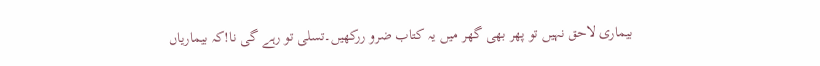بیماری لاحق نہیں تو پھر بھی گھر میں یہ کتاب ضرو ررکھیں۔تسلی تو رہے گی نا!کہ بیماریاں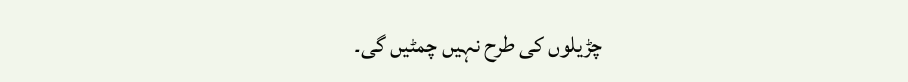چڑیلوں کی طرح نہیں چمٹیں گی۔